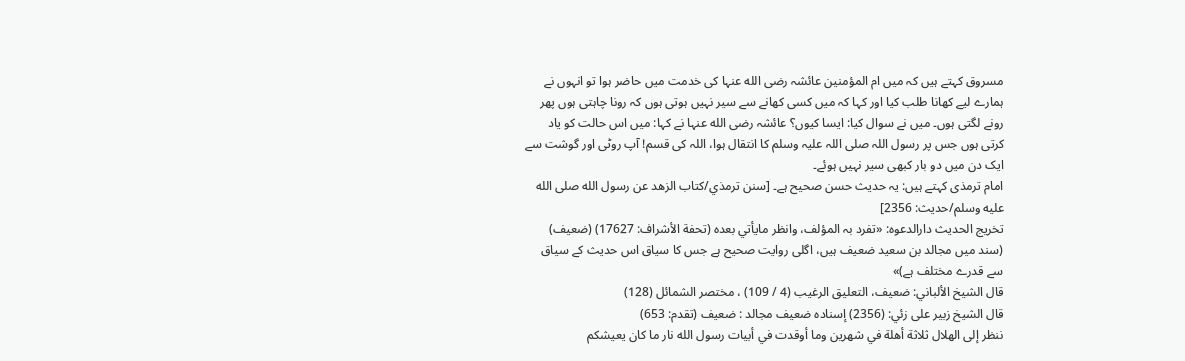مسروق کہتے ہیں کہ میں ام المؤمنین عائشہ رضی الله عنہا کی خدمت میں حاضر ہوا تو انہوں نے ہمارے لیے کھانا طلب کیا اور کہا کہ میں کسی کھانے سے سیر نہیں ہوتی ہوں کہ رونا چاہتی ہوں پھر رونے لگتی ہوں۔ میں نے سوال کیا: ایسا کیوں؟ عائشہ رضی الله عنہا نے کہا: میں اس حالت کو یاد کرتی ہوں جس پر رسول اللہ صلی اللہ علیہ وسلم کا انتقال ہوا، اللہ کی قسم! آپ روٹی اور گوشت سے ایک دن میں دو بار کبھی سیر نہیں ہوئے۔
امام ترمذی کہتے ہیں: یہ حدیث حسن صحیح ہے۔ [سنن ترمذي/كتاب الزهد عن رسول الله صلى الله عليه وسلم/حدیث: 2356]
تخریج الحدیث دارالدعوہ: «تفرد بہ المؤلف، وانظر مایأتي بعدہ (تحفة الأشراف: 17627) (ضعیف) (سند میں مجالد بن سعید ضعیف ہیں، اگلی روایت صحیح ہے جس کا سیاق اس حدیث کے سیاق سے قدرے مختلف ہے)»
قال الشيخ الألباني: ضعيف، التعليق الرغيب (4 / 109) ، مختصر الشمائل (128)
قال الشيخ زبير على زئي: (2356) إسناده ضعيف مجالد : ضعيف (تقدم: 653)
ننظر إلى الهلال ثلاثة أهلة في شهرين وما أوقدت في أبيات رسول الله نار ما كان يعيشكم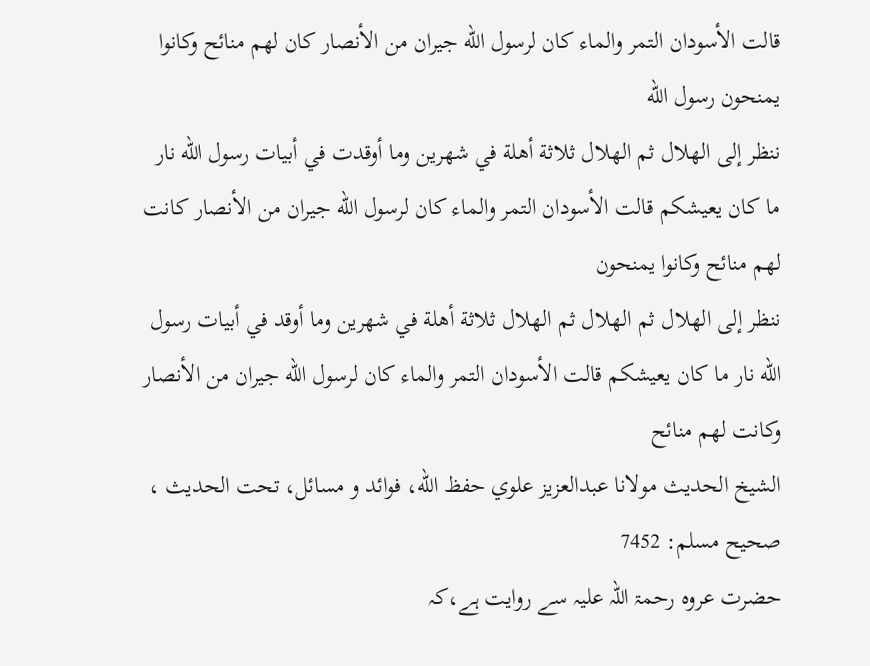قالت الأسودان التمر والماء كان لرسول الله جيران من الأنصار كان لهم منائح وكانوا يمنحون رسول الله
ننظر إلى الهلال ثم الهلال ثلاثة أهلة في شهرين وما أوقدت في أبيات رسول الله نار ما كان يعيشكم قالت الأسودان التمر والماء كان لرسول الله جيران من الأنصار كانت لهم منائح وكانوا يمنحون
ننظر إلى الهلال ثم الهلال ثم الهلال ثلاثة أهلة في شهرين وما أوقد في أبيات رسول الله نار ما كان يعيشكم قالت الأسودان التمر والماء كان لرسول الله جيران من الأنصار وكانت لهم منائح
الشيخ الحديث مولانا عبدالعزيز علوي حفظ الله، فوائد و مسائل، تحت الحديث ، صحيح مسلم: 7452
حضرت عروہ رحمۃ اللہ علیہ سے روایت ہے،کہ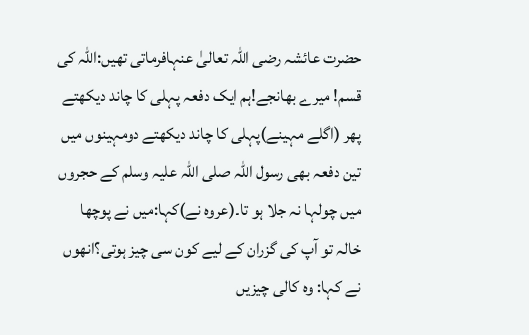حضرت عائشہ رضی اللہ تعالیٰ عنہافرماتی تھیں:اللہ کی قسم! میرے بھانجے!ہم ایک دفعہ پہلی کا چاند دیکھتے پھر (اگلے مہینے)پہلی کا چاند دیکھتے دومہینوں میں تین دفعہ بھی رسول اللہ صلی اللہ علیہ وسلم کے حجروں میں چولہا نہ جلا ہو تا۔(عروہ نے)کہا:میں نے پوچھا خالہ تو آپ کی گزران کے لیے کون سی چیز ہوتی؟انھوں نے کہا: وہ کالی چیزیں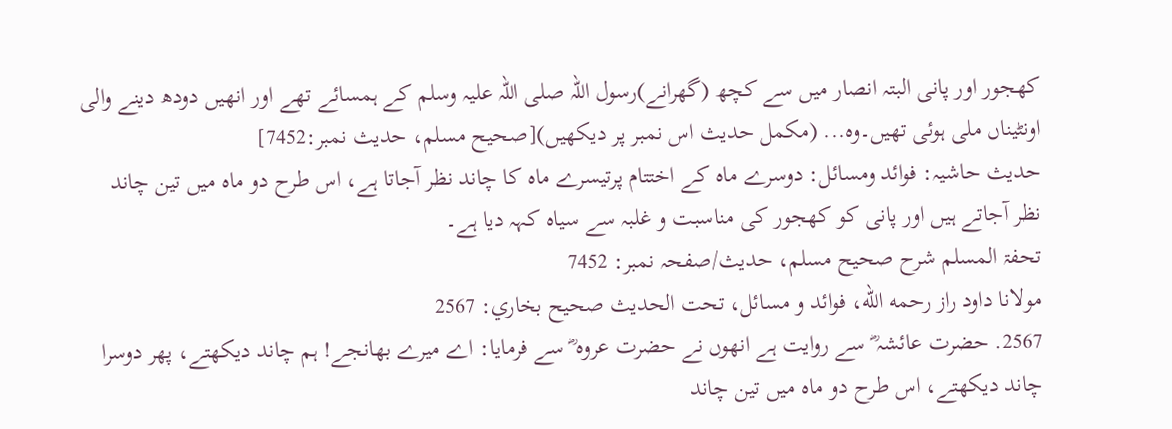کھجور اور پانی البتہ انصار میں سے کچھ (گھرانے)رسول اللہ صلی اللہ علیہ وسلم کے ہمسائے تھے اور انھیں دودھ دینے والی اونٹیناں ملی ہوئی تھیں۔وہ... (مکمل حدیث اس نمبر پر دیکھیں)[صحيح مسلم، حديث نمبر:7452]
حدیث حاشیہ: فوائد ومسائل: دوسرے ماہ کے اختتام پرتیسرے ماہ کا چاند نظر آجاتا ہے، اس طرح دو ماہ میں تین چاند نظر آجاتے ہیں اور پانی کو کھجور کی مناسبت و غلبہ سے سیاہ کہہ دیا ہے۔
تحفۃ المسلم شرح صحیح مسلم، حدیث/صفحہ نمبر: 7452
مولانا داود راز رحمه الله، فوائد و مسائل، تحت الحديث صحيح بخاري: 2567
2567. حضرت عائشہ ؓ سے روایت ہے انھوں نے حضرت عروہ ؓ سے فرمایا: اے میرے بھانجے! ہم چاند دیکھتے، پھر دوسرا چاند دیکھتے، اس طرح دو ماہ میں تین چاند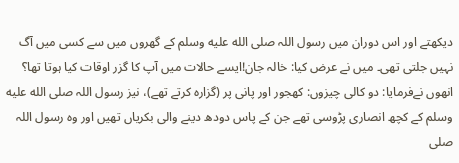دیکھتے اور اس دوران میں رسول اللہ صلى الله عليه وسلم کے گھروں میں سے کسی میں آگ نہیں جلتی تھی۔ میں نے عرض کیا: خالہ جان!ایسے حالات میں آپ کا گزر اوقات کیا ہوتا تھا؟ انھوں نےفرمایا: دو کالی چیزوں: کھجور اور پانی پر (گزارہ کرتے تھے)، نیز رسول اللہ صلى الله عليه وسلم کے کچھ انصاری پڑوسی تھے جن کے پاس دودھ دینے والی بکریاں تھیں اور وہ رسول اللہ صلى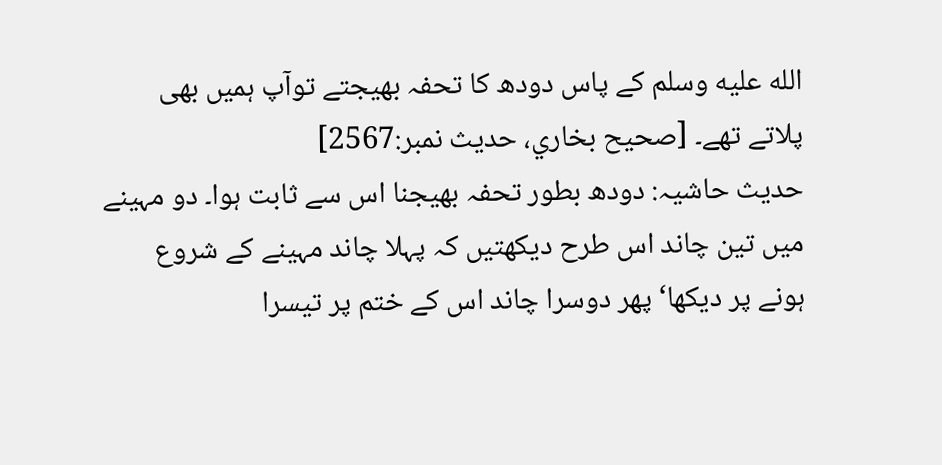الله عليه وسلم کے پاس دودھ کا تحفہ بھیجتے توآپ ہمیں بھی پلاتے تھے۔ [صحيح بخاري، حديث نمبر:2567]
حدیث حاشیہ: دودھ بطور تحفہ بھیجنا اس سے ثابت ہوا۔ دو مہینے میں تین چاند اس طرح دیکھتیں کہ پہلا چاند مہینے کے شروع ہونے پر دیکھا‘ پھر دوسرا چاند اس کے ختم پر تیسرا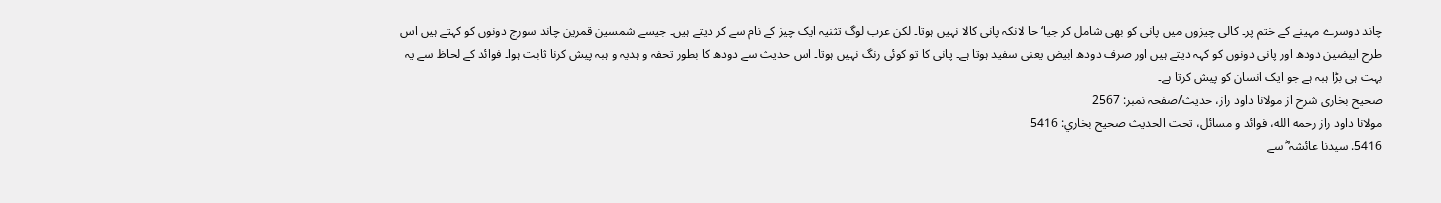چاند دوسرے مہینے کے ختم پر۔ کالی چیزوں میں پانی کو بھی شامل کر جیا‘ حا لانکہ پانی کالا نہیں ہوتا۔ لکن عرب لوگ تثنیہ ایک چیز کے نام سے کر دیتے ہیں۔ جیسے شمسین قمرین چاند سورج دونوں کو کہتے ہیں اس طرح ابیضین دودھ اور پانی دونوں کو کہہ دیتے ہیں اور صرف دودھ ابیض یعنی سفید ہوتا ہے۔ پانی کا تو کوئی رنگ نہیں ہوتا۔ اس حدیث سے دودھ کا بطور تحفہ و ہدیہ و ہبہ پیش کرنا ثابت ہوا۔ فوائد کے لحاظ سے یہ بہت ہی بڑا ہبہ ہے جو ایک انسان کو پیش کرتا ہے۔
صحیح بخاری شرح از مولانا داود راز، حدیث/صفحہ نمبر: 2567
مولانا داود راز رحمه الله، فوائد و مسائل، تحت الحديث صحيح بخاري: 5416
5416. سیدنا عائشہ ؓ سے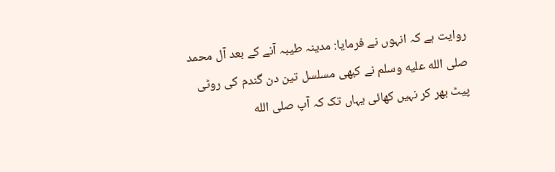روایت ہے کہ انہوں نے فرمایا: مدینہ طیبہ آنے کے بعد آل محمد صلى الله عليه وسلم نے کبھی مسلسل تین دن گندم کی روٹی پیٹ بھر کر نہیں کھائی یہاں تک کہ آپ صلى الله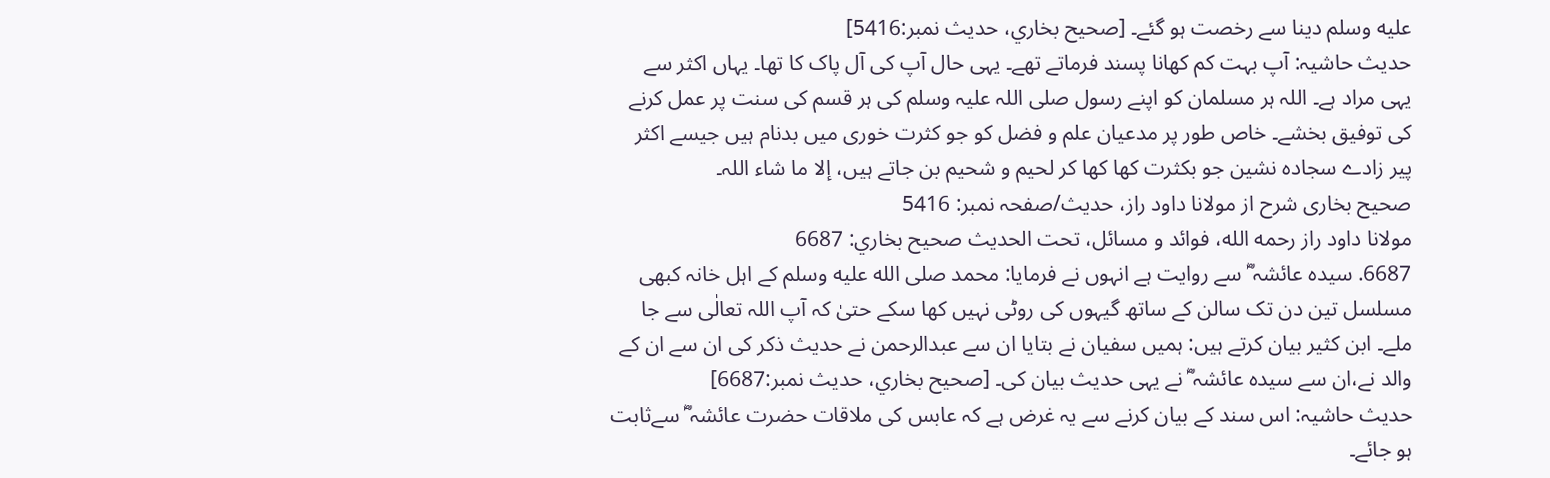عليه وسلم دینا سے رخصت ہو گئے۔ [صحيح بخاري، حديث نمبر:5416]
حدیث حاشیہ: آپ بہت کم کھانا پسند فرماتے تھے۔ یہی حال آپ کی آل پاک کا تھا۔ یہاں اکثر سے یہی مراد ہے۔ اللہ ہر مسلمان کو اپنے رسول صلی اللہ علیہ وسلم کی ہر قسم کی سنت پر عمل کرنے کی توفیق بخشے۔ خاص طور پر مدعیان علم و فضل کو جو کثرت خوری میں بدنام ہیں جیسے اکثر پیر زادے سجادہ نشین جو بکثرت کھا کھا کر لحیم و شحیم بن جاتے ہیں، إلا ما شاء اللہ۔
صحیح بخاری شرح از مولانا داود راز، حدیث/صفحہ نمبر: 5416
مولانا داود راز رحمه الله، فوائد و مسائل، تحت الحديث صحيح بخاري: 6687
6687. سیدہ عائشہ ؓ سے روایت ہے انہوں نے فرمایا: محمد صلى الله عليه وسلم کے اہل خانہ کبھی مسلسل تین دن تک سالن کے ساتھ گیہوں کی روٹی نہیں کھا سکے حتیٰ کہ آپ اللہ تعالٰی سے جا ملے۔ ابن کثیر بیان کرتے ہیں: ہمیں سفیان نے بتایا ان سے عبدالرحمن نے حدیث ذکر کی ان سے ان کے والد نے،ان سے سیدہ عائشہ ؓ نے یہی حدیث بیان کی۔ [صحيح بخاري، حديث نمبر:6687]
حدیث حاشیہ: اس سند کے بیان کرنے سے یہ غرض ہے کہ عابس کی ملاقات حضرت عائشہ ؓ سےثابت ہو جائے۔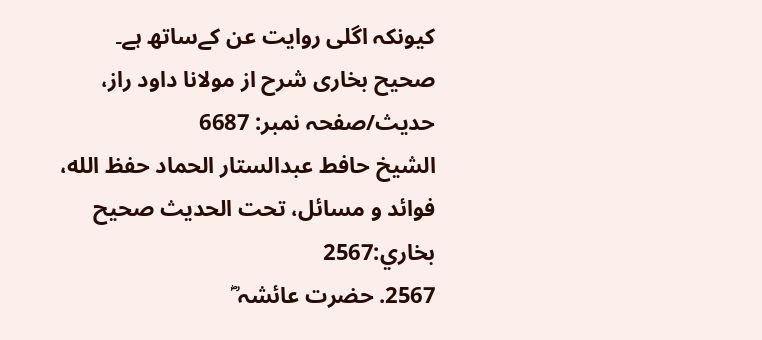کیونکہ اگلی روایت عن کےساتھ ہے۔
صحیح بخاری شرح از مولانا داود راز، حدیث/صفحہ نمبر: 6687
الشيخ حافط عبدالستار الحماد حفظ الله، فوائد و مسائل، تحت الحديث صحيح بخاري:2567
2567. حضرت عائشہ ؓ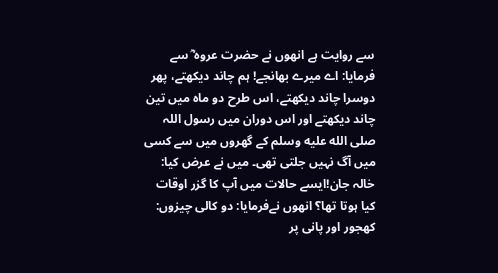سے روایت ہے انھوں نے حضرت عروہ ؓ سے فرمایا: اے میرے بھانجے! ہم چاند دیکھتے، پھر دوسرا چاند دیکھتے، اس طرح دو ماہ میں تین چاند دیکھتے اور اس دوران میں رسول اللہ صلى الله عليه وسلم کے گھروں میں سے کسی میں آگ نہیں جلتی تھی۔ میں نے عرض کیا: خالہ جان!ایسے حالات میں آپ کا گزر اوقات کیا ہوتا تھا؟ انھوں نےفرمایا: دو کالی چیزوں: کھجور اور پانی پر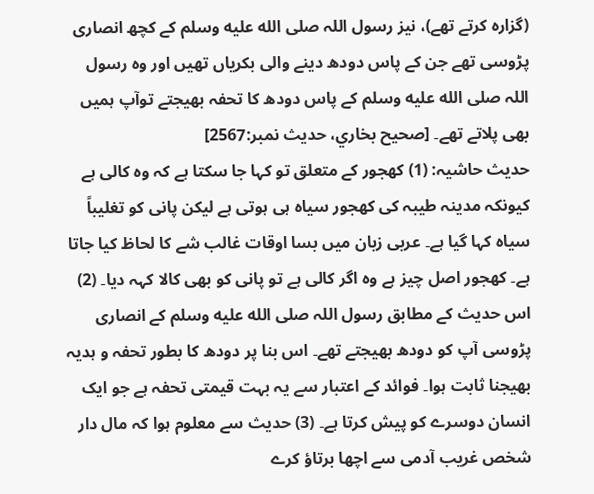(گزارہ کرتے تھے)، نیز رسول اللہ صلى الله عليه وسلم کے کچھ انصاری پڑوسی تھے جن کے پاس دودھ دینے والی بکریاں تھیں اور وہ رسول اللہ صلى الله عليه وسلم کے پاس دودھ کا تحفہ بھیجتے توآپ ہمیں بھی پلاتے تھے۔ [صحيح بخاري، حديث نمبر:2567]
حدیث حاشیہ: (1) کھجور کے متعلق تو کہا جا سکتا ہے کہ وہ کالی ہے کیونکہ مدینہ طیبہ کی کھجور سیاہ ہی ہوتی ہے لیکن پانی کو تغليباً سیاہ کہا گیا ہے۔ عربی زبان میں بسا اوقات غالب شے کا لحاظ کیا جاتا ہے۔ کھجور اصل چیز ہے وہ اگر کالی ہے تو پانی کو بھی کالا کہہ دیا۔ (2) اس حدیث کے مطابق رسول اللہ صلى الله عليه وسلم کے انصاری پڑوسی آپ کو دودھ بھیجتے تھے۔ اس بنا پر دودھ کا بطور تحفہ و ہدیہ بھیجنا ثابت ہوا۔ فوائد کے اعتبار سے یہ بہت قیمتی تحفہ ہے جو ایک انسان دوسرے کو پیش کرتا ہے۔ (3) حدیث سے معلوم ہوا کہ مال دار شخص غریب آدمی سے اچھا برتاؤ کرے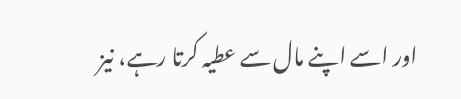اور اسے اپنے مال سے عطیہ کرتا رہے، نیز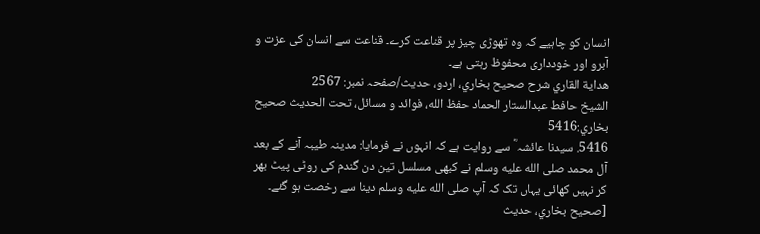انسان کو چاہیے کہ وہ تھوڑی چیز پر قناعت کرے۔ قناعت سے انسان کی عزت و آبرو اور خودداری محفوظ رہتی ہے۔
هداية القاري شرح صحيح بخاري، اردو، حدیث/صفحہ نمبر: 2567
الشيخ حافط عبدالستار الحماد حفظ الله، فوائد و مسائل، تحت الحديث صحيح بخاري:5416
5416. سیدنا عائشہ ؓ سے روایت ہے کہ انہوں نے فرمایا: مدینہ طیبہ آنے کے بعد آل محمد صلى الله عليه وسلم نے کبھی مسلسل تین دن گندم کی روٹی پیٹ بھر کر نہیں کھائی یہاں تک کہ آپ صلى الله عليه وسلم دینا سے رخصت ہو گئے۔ [صحيح بخاري، حديث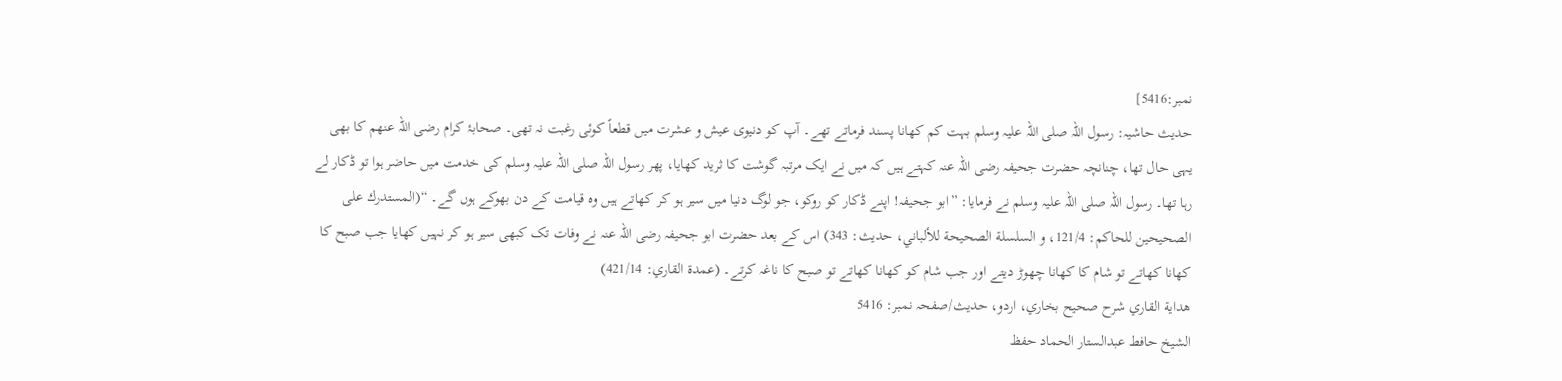نمبر:5416]
حدیث حاشیہ: رسول اللہ صلی اللہ علیہ وسلم بہت کم کھانا پسند فرماتے تھے۔ آپ کو دنیوی عیش و عشرت میں قطعاً کوئی رغبت نہ تھی۔ صحابۂ کرام رضی اللہ عنھم کا بھی یہی حال تھا، چنانچہ حضرت جحیفہ رضی اللہ عنہ کہتے ہیں کہ میں نے ایک مرتبہ گوشت کا ثرید کھایا، پھر رسول اللہ صلی اللہ علیہ وسلم کی خدمت میں حاضر ہوا تو ڈکار لے رہا تھا۔ رسول اللہ صلی اللہ علیہ وسلم نے فرمایا: ”ابو جحیفہ! اپنے ڈکار کو روکو، جو لوگ دنیا میں سیر ہو کر کھاتے ہیں وہ قیامت کے دن بھوکے ہوں گے۔ “(المستدرك علی الصحیحین للحاکم: 121/4، و السلسلة الصحیحة للألباني، حدیث: 343) اس کے بعد حضرت ابو جحیفہ رضی اللہ عنہ نے وفات تک کبھی سیر ہو کر نہیں کھایا جب صبح کا کھانا کھاتے تو شام کا کھانا چھوڑ دیتے اور جب شام کو کھانا کھاتے تو صبح کا ناغہ کرتے۔ (عمدة القاري: 421/14)
هداية القاري شرح صحيح بخاري، اردو، حدیث/صفحہ نمبر: 5416
الشيخ حافط عبدالستار الحماد حفظ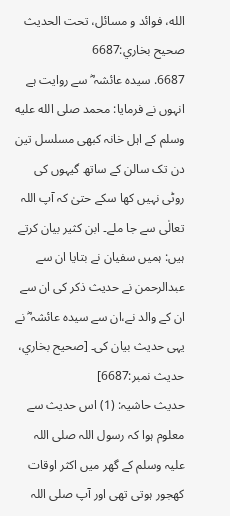الله، فوائد و مسائل، تحت الحديث صحيح بخاري:6687
6687. سیدہ عائشہ ؓ سے روایت ہے انہوں نے فرمایا: محمد صلى الله عليه وسلم کے اہل خانہ کبھی مسلسل تین دن تک سالن کے ساتھ گیہوں کی روٹی نہیں کھا سکے حتیٰ کہ آپ اللہ تعالٰی سے جا ملے۔ ابن کثیر بیان کرتے ہیں: ہمیں سفیان نے بتایا ان سے عبدالرحمن نے حدیث ذکر کی ان سے ان کے والد نے،ان سے سیدہ عائشہ ؓ نے یہی حدیث بیان کی۔ [صحيح بخاري، حديث نمبر:6687]
حدیث حاشیہ: (1) اس حدیث سے معلوم ہوا کہ رسول اللہ صلی اللہ علیہ وسلم کے گھر میں اکثر اوقات کھجور ہوتی تھی اور آپ صلی اللہ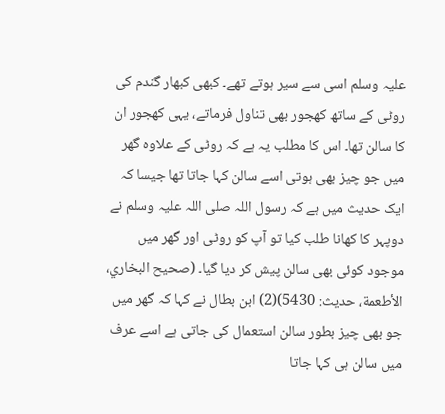علیہ وسلم اسی سے سیر ہوتے تھے۔ کبھی کبھار گندم کی روٹی کے ساتھ کھجور بھی تناول فرماتے، یہی کھجور ان کا سالن تھا۔ اس کا مطلب یہ ہے کہ روٹی کے علاوہ گھر میں جو چیز بھی ہوتی اسے سالن کہا جاتا تھا جیسا کہ ایک حدیث میں ہے کہ رسول اللہ صلی اللہ علیہ وسلم نے دوپہر کا کھانا طلب کیا تو آپ کو روٹی اور گھر میں موجود کوئی بھی سالن پیش کر دیا گیا۔ (صحیح البخاري، الأطعمة، حدیث: 5430)(2) ابن بطال نے کہا کہ گھر میں جو بھی چیز بطور سالن استعمال کی جاتی ہے اسے عرف میں سالن ہی کہا جاتا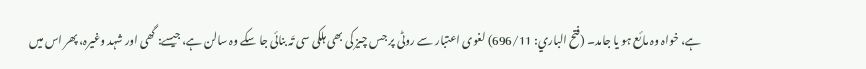ہے، خواہ وہ مائع ہو یا جامد۔ (فتح الباري: 696/11) لغوی اعتبار سے روٹی پر جس چیز کی بھی ہلکی سی تَہ بنائی جا سکے وہ سالن ہے، جیسے: گھی اور شہد وغیرہ، پھر اس میں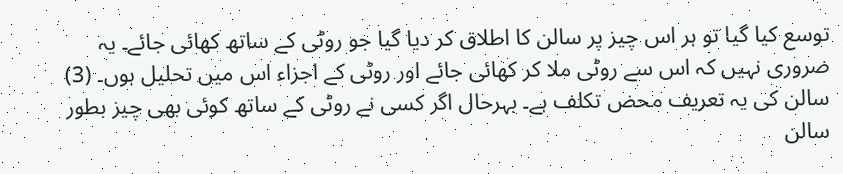توسع کیا گیا تو ہر اس چیز پر سالن کا اطلاق کر دیا گیا جو روٹی کے ساتھ کھائی جائے۔ یہ ضروری نہیں کہ اس سے روٹی ملا کر کھائی جائے اور روٹی کے اجزاء اس میں تحلیل ہوں۔ (3) سالن کی یہ تعریف محض تکلف ہے۔ بہرحال اگر کسی نے روٹی کے ساتھ کوئی بھی چیز بطور سالن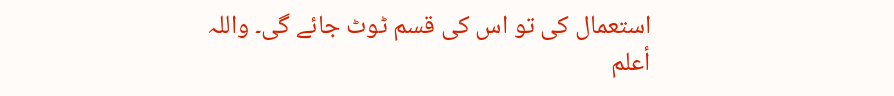استعمال کی تو اس کی قسم ٹوٹ جائے گی۔ واللہ أعلم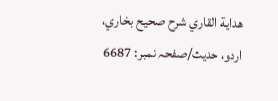هداية القاري شرح صحيح بخاري، اردو، حدیث/صفحہ نمبر: 6687